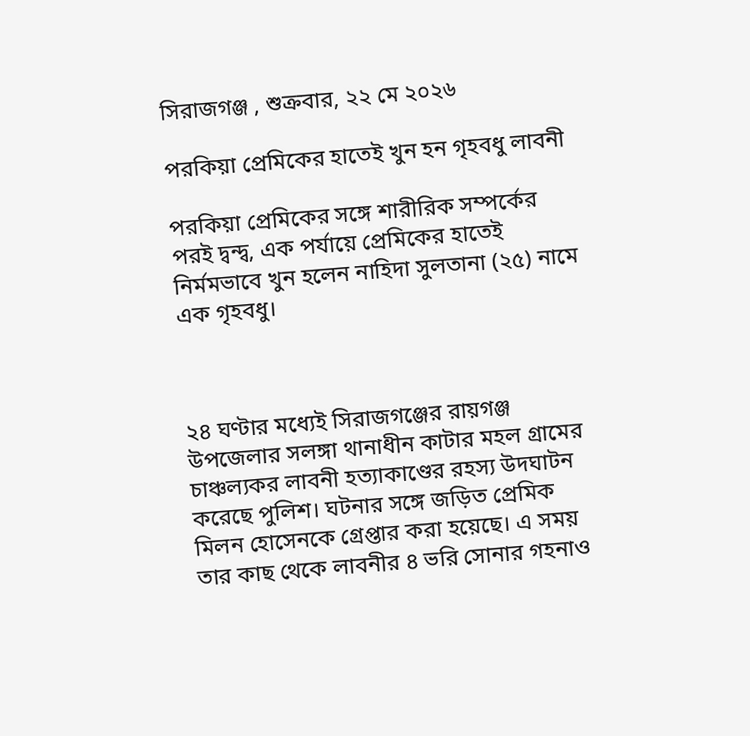সিরাজগঞ্জ , শুক্রবার, ২২ মে ২০২৬

পরকিয়া প্রেমিকের হাতেই খুন হন গৃহবধু লাবনী

পরকিয়া প্রেমিকের সঙ্গে শারীরিক সম্পর্কের পরই দ্বন্দ্ব, এক পর্যায়ে প্রেমিকের হাতেই নির্মমভাবে খুন হলেন নাহিদা সুলতানা (২৫) নামে এক গৃহবধু।



২৪ ঘণ্টার মধ্যেই সিরাজগঞ্জের রায়গঞ্জ উপজেলার সলঙ্গা থানাধীন কাটার মহল গ্রামের চাঞ্চল্যকর লাবনী হত্যাকাণ্ডের রহস্য উদঘাটন করেছে পুলিশ। ঘটনার সঙ্গে জড়িত প্রেমিক মিলন হোসেনকে গ্রেপ্তার করা হয়েছে। এ সময় তার কাছ থেকে লাবনীর ৪ ভরি সোনার গহনাও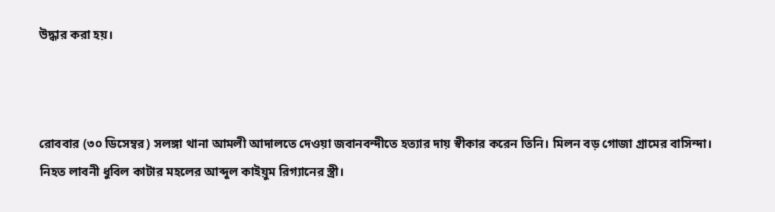উদ্ধার করা হয়।



রোববার (৩০ ডিসেম্বর) সলঙ্গা থানা আমলী আদালতে দেওয়া জবানবন্দীতে হত্যার দায় স্বীকার করেন তিনি। মিলন বড় গোজা গ্রামের বাসিন্দা। নিহত লাবনী ধুবিল কাটার মহলের আব্দুল কাইয়ুম রিগ্যানের স্ত্রী।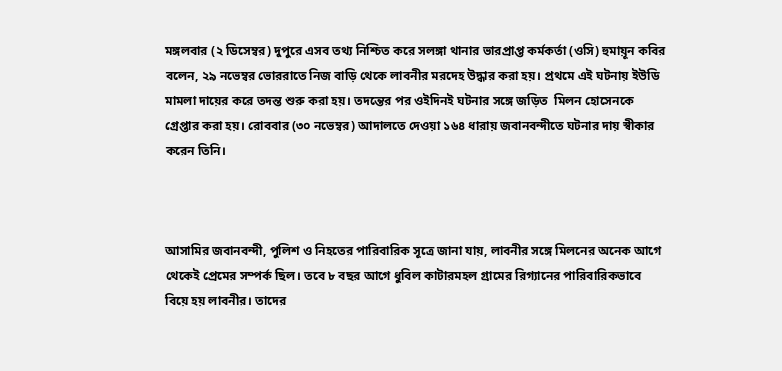মঙ্গলবার (২ ডিসেম্বর) দুপুরে এসব তথ্য নিশ্চিত করে সলঙ্গা থানার ভারপ্রাপ্ত কর্মকর্তা (ওসি) হুমায়ূন কবির বলেন, ২৯ নভেম্বর ভোররাতে নিজ বাড়ি থেকে লাবনীর মরদেহ উদ্ধার করা হয়। প্রথমে এই ঘটনায় ইউডি মামলা দায়ের করে তদন্ত শুরু করা হয়। তদন্তের পর ওইদিনই ঘটনার সঙ্গে জড়িত  মিলন হোসেনকে গ্রেপ্তার করা হয়। রোববার (৩০ নভেম্বর) আদালতে দেওয়া ১৬৪ ধারায় জবানবন্দীতে ঘটনার দায় স্বীকার করেন তিনি।



আসামির জবানবন্দী, পুলিশ ও নিহতের পারিবারিক সূত্রে জানা যায়, লাবনীর সঙ্গে মিলনের অনেক আগে থেকেই প্রেমের সম্পর্ক ছিল। তবে ৮ বছর আগে ধুবিল কাটারমহল গ্রামের রিগ্যানের পারিবারিকভাবে বিয়ে হয় লাবনীর। তাদের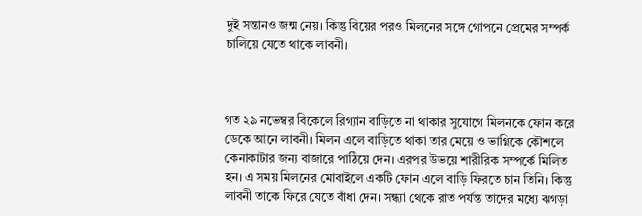দুই সন্তানও জন্ম নেয়। কিন্তু বিয়ের পরও মিলনের সঙ্গে গোপনে প্রেমের সম্পর্ক চালিয়ে যেতে থাকে লাবনী।



গত ২৯ নভেম্বর বিকেলে রিগ্যান বাড়িতে না থাকার সুযোগে মিলনকে ফোন করে  ডেকে আনে লাবনী। মিলন এলে বাড়িতে থাকা তার মেয়ে ও ভাগ্নিকে কৌশলে কেনাকাটার জন্য বাজারে পাঠিয়ে দেন। এরপর উভয়ে শারীরিক সম্পর্কে মিলিত হন। এ সময় মিলনের মোবাইলে একটি ফোন এলে বাড়ি ফিরতে চান তিনি। কিন্তু লাবনী তাকে ফিরে যেতে বাঁধা দেন। সন্ধ্যা থেকে রাত পর্যন্ত তাদের মধ্যে ঝগড়া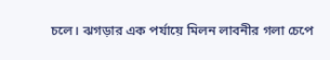চলে। ঝগড়ার এক পর্যায়ে মিলন লাবনীর গলা চেপে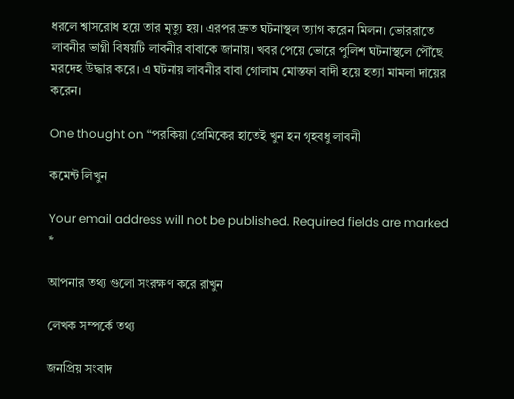ধরলে শ্বাসরোধ হয়ে তার মৃত্যু হয়। এরপর দ্রুত ঘটনাস্থল ত্যাগ করেন মিলন। ভোররাতে লাবনীর ভাগ্নী বিষয়টি লাবনীর বাবাকে জানায়। খবর পেয়ে ভোরে পুলিশ ঘটনাস্থলে পৌঁছে মরদেহ উদ্ধার করে। এ ঘটনায় লাবনীর বাবা গোলাম মোস্তফা বাদী হয়ে হত্যা মামলা দায়ের করেন।

One thought on “পরকিয়া প্রেমিকের হাতেই খুন হন গৃহবধু লাবনী

কমেন্ট লিখুন

Your email address will not be published. Required fields are marked *

আপনার তথ্য গুলো সংরক্ষণ করে রাখুন

লেখক সম্পর্কে তথ্য

জনপ্রিয় সংবাদ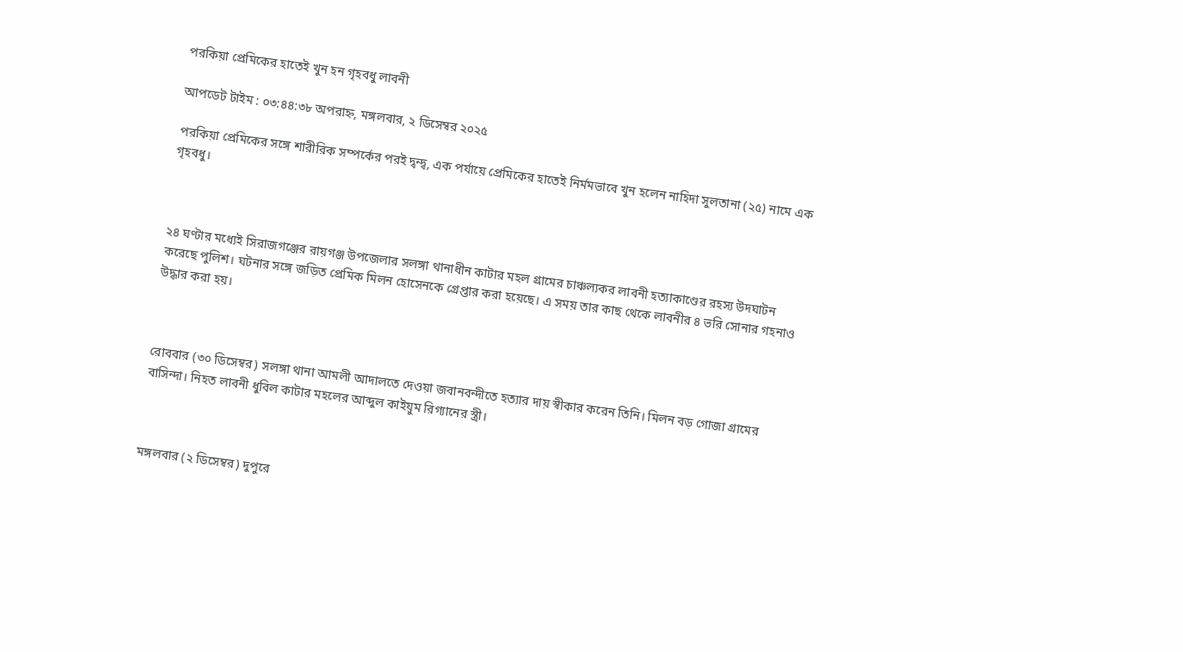পরকিয়া প্রেমিকের হাতেই খুন হন গৃহবধু লাবনী

আপডেট টাইম : ০৩:৪৪:৩৮ অপরাহ্ন, মঙ্গলবার, ২ ডিসেম্বর ২০২৫

পরকিয়া প্রেমিকের সঙ্গে শারীরিক সম্পর্কের পরই দ্বন্দ্ব, এক পর্যায়ে প্রেমিকের হাতেই নির্মমভাবে খুন হলেন নাহিদা সুলতানা (২৫) নামে এক গৃহবধু।



২৪ ঘণ্টার মধ্যেই সিরাজগঞ্জের রায়গঞ্জ উপজেলার সলঙ্গা থানাধীন কাটার মহল গ্রামের চাঞ্চল্যকর লাবনী হত্যাকাণ্ডের রহস্য উদঘাটন করেছে পুলিশ। ঘটনার সঙ্গে জড়িত প্রেমিক মিলন হোসেনকে গ্রেপ্তার করা হয়েছে। এ সময় তার কাছ থেকে লাবনীর ৪ ভরি সোনার গহনাও উদ্ধার করা হয়।



রোববার (৩০ ডিসেম্বর) সলঙ্গা থানা আমলী আদালতে দেওয়া জবানবন্দীতে হত্যার দায় স্বীকার করেন তিনি। মিলন বড় গোজা গ্রামের বাসিন্দা। নিহত লাবনী ধুবিল কাটার মহলের আব্দুল কাইয়ুম রিগ্যানের স্ত্রী।



মঙ্গলবার (২ ডিসেম্বর) দুপুরে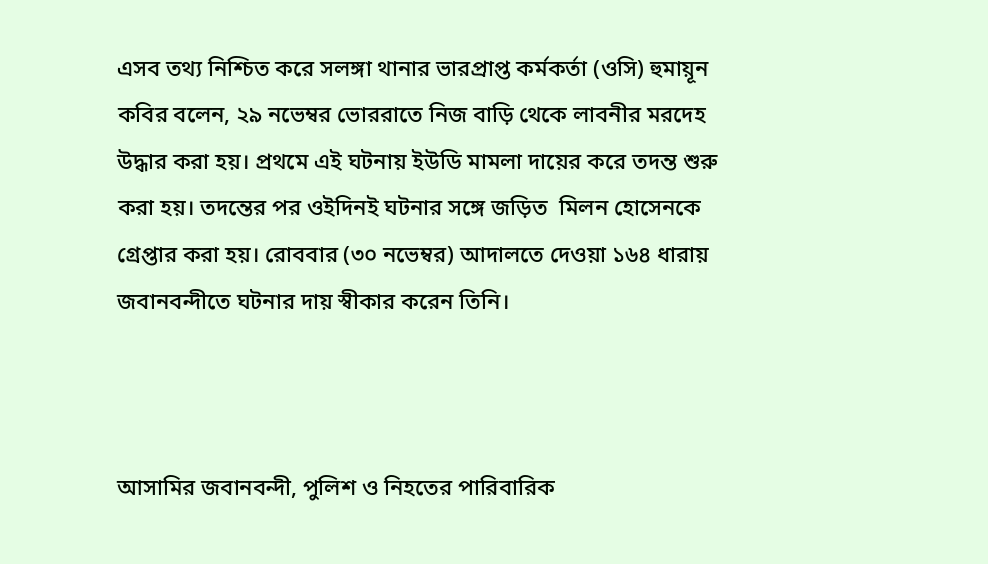এসব তথ্য নিশ্চিত করে সলঙ্গা থানার ভারপ্রাপ্ত কর্মকর্তা (ওসি) হুমায়ূন কবির বলেন, ২৯ নভেম্বর ভোররাতে নিজ বাড়ি থেকে লাবনীর মরদেহ উদ্ধার করা হয়। প্রথমে এই ঘটনায় ইউডি মামলা দায়ের করে তদন্ত শুরু করা হয়। তদন্তের পর ওইদিনই ঘটনার সঙ্গে জড়িত  মিলন হোসেনকে গ্রেপ্তার করা হয়। রোববার (৩০ নভেম্বর) আদালতে দেওয়া ১৬৪ ধারায় জবানবন্দীতে ঘটনার দায় স্বীকার করেন তিনি।



আসামির জবানবন্দী, পুলিশ ও নিহতের পারিবারিক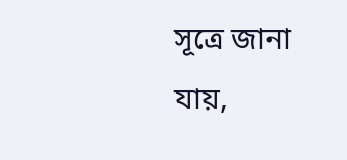সূত্রে জানা যায়,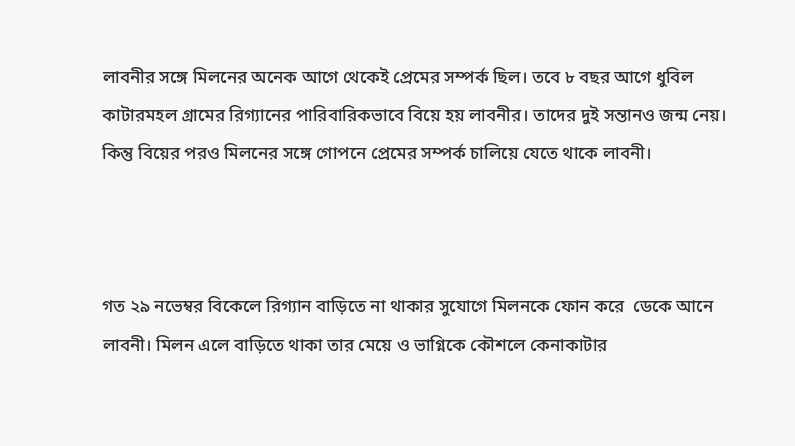লাবনীর সঙ্গে মিলনের অনেক আগে থেকেই প্রেমের সম্পর্ক ছিল। তবে ৮ বছর আগে ধুবিল কাটারমহল গ্রামের রিগ্যানের পারিবারিকভাবে বিয়ে হয় লাবনীর। তাদের দুই সন্তানও জন্ম নেয়। কিন্তু বিয়ের পরও মিলনের সঙ্গে গোপনে প্রেমের সম্পর্ক চালিয়ে যেতে থাকে লাবনী।



গত ২৯ নভেম্বর বিকেলে রিগ্যান বাড়িতে না থাকার সুযোগে মিলনকে ফোন করে  ডেকে আনে লাবনী। মিলন এলে বাড়িতে থাকা তার মেয়ে ও ভাগ্নিকে কৌশলে কেনাকাটার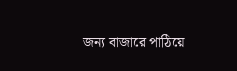জন্য বাজারে পাঠিয়ে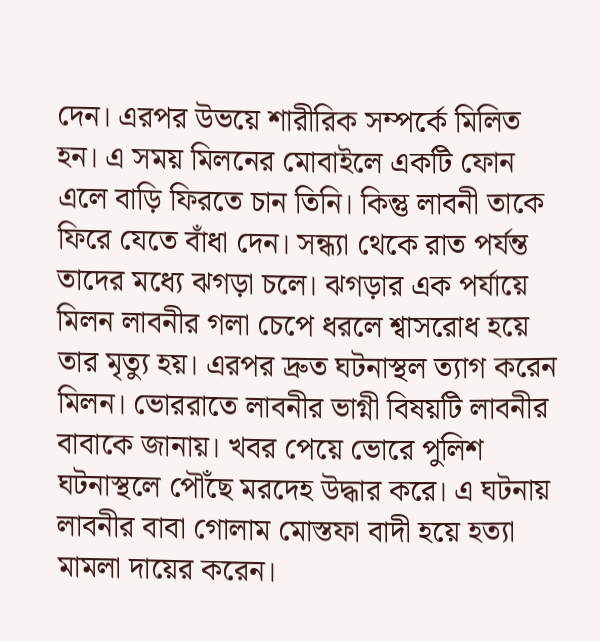দেন। এরপর উভয়ে শারীরিক সম্পর্কে মিলিত হন। এ সময় মিলনের মোবাইলে একটি ফোন এলে বাড়ি ফিরতে চান তিনি। কিন্তু লাবনী তাকে ফিরে যেতে বাঁধা দেন। সন্ধ্যা থেকে রাত পর্যন্ত তাদের মধ্যে ঝগড়া চলে। ঝগড়ার এক পর্যায়ে মিলন লাবনীর গলা চেপে ধরলে শ্বাসরোধ হয়ে তার মৃত্যু হয়। এরপর দ্রুত ঘটনাস্থল ত্যাগ করেন মিলন। ভোররাতে লাবনীর ভাগ্নী বিষয়টি লাবনীর বাবাকে জানায়। খবর পেয়ে ভোরে পুলিশ ঘটনাস্থলে পৌঁছে মরদেহ উদ্ধার করে। এ ঘটনায় লাবনীর বাবা গোলাম মোস্তফা বাদী হয়ে হত্যা মামলা দায়ের করেন।